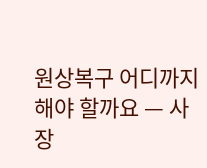원상복구 어디까지 해야 할까요 — 사장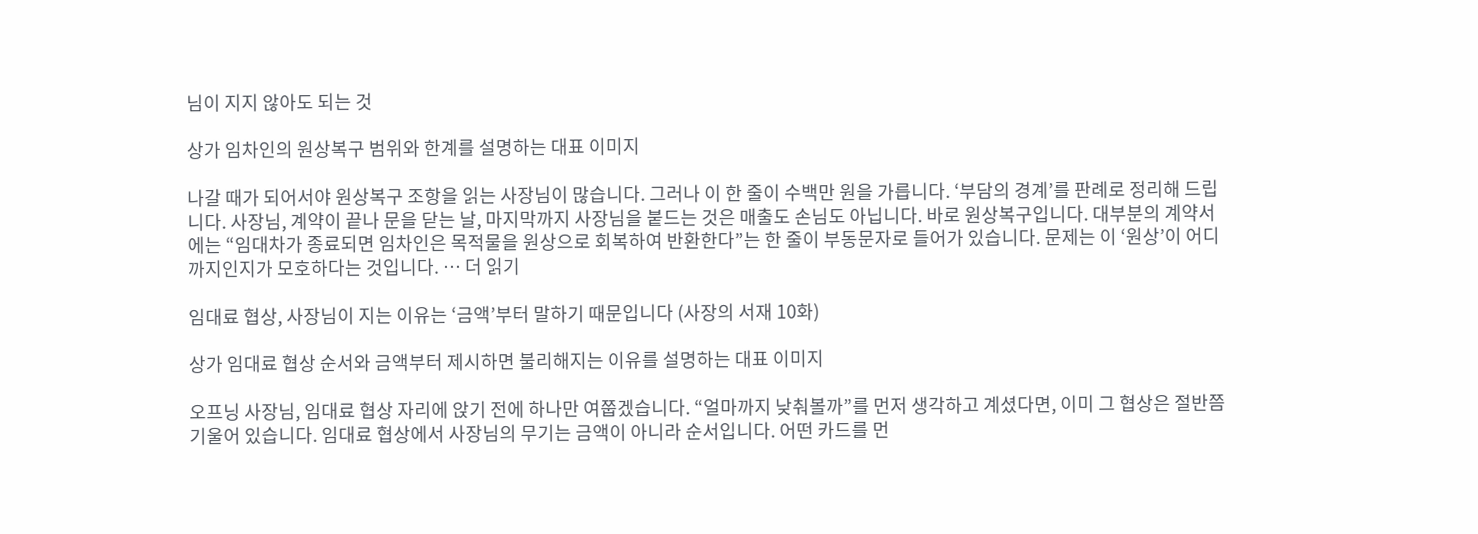님이 지지 않아도 되는 것

상가 임차인의 원상복구 범위와 한계를 설명하는 대표 이미지

나갈 때가 되어서야 원상복구 조항을 읽는 사장님이 많습니다. 그러나 이 한 줄이 수백만 원을 가릅니다. ‘부담의 경계’를 판례로 정리해 드립니다. 사장님, 계약이 끝나 문을 닫는 날, 마지막까지 사장님을 붙드는 것은 매출도 손님도 아닙니다. 바로 원상복구입니다. 대부분의 계약서에는 “임대차가 종료되면 임차인은 목적물을 원상으로 회복하여 반환한다”는 한 줄이 부동문자로 들어가 있습니다. 문제는 이 ‘원상’이 어디까지인지가 모호하다는 것입니다. … 더 읽기

임대료 협상, 사장님이 지는 이유는 ‘금액’부터 말하기 때문입니다 (사장의 서재 10화)

상가 임대료 협상 순서와 금액부터 제시하면 불리해지는 이유를 설명하는 대표 이미지

오프닝 사장님, 임대료 협상 자리에 앉기 전에 하나만 여쭙겠습니다. “얼마까지 낮춰볼까”를 먼저 생각하고 계셨다면, 이미 그 협상은 절반쯤 기울어 있습니다. 임대료 협상에서 사장님의 무기는 금액이 아니라 순서입니다. 어떤 카드를 먼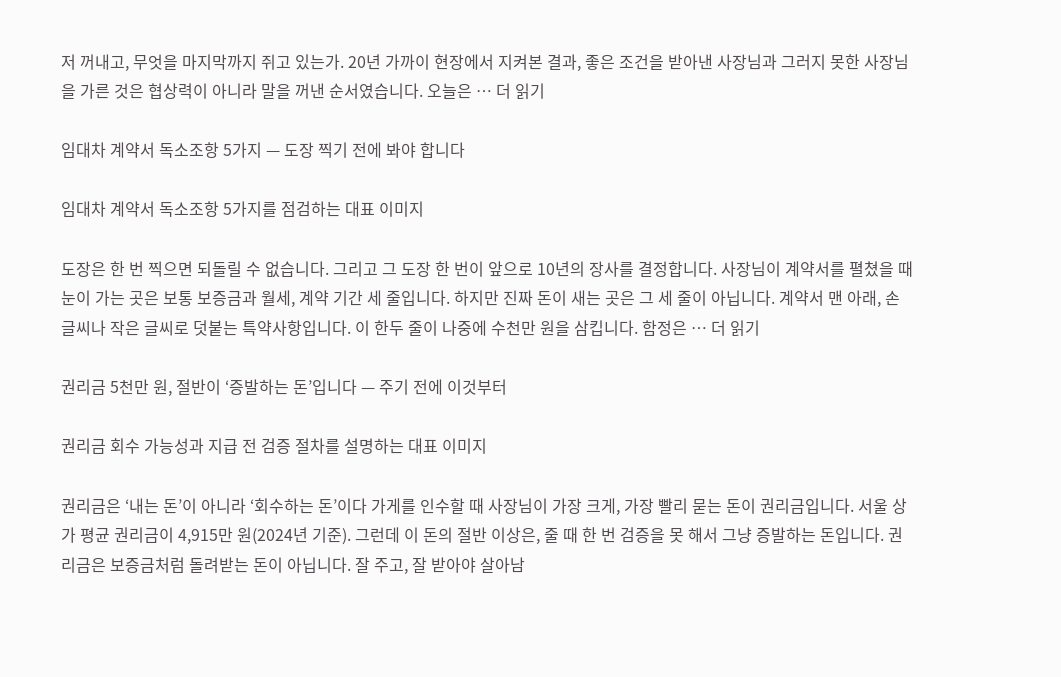저 꺼내고, 무엇을 마지막까지 쥐고 있는가. 20년 가까이 현장에서 지켜본 결과, 좋은 조건을 받아낸 사장님과 그러지 못한 사장님을 가른 것은 협상력이 아니라 말을 꺼낸 순서였습니다. 오늘은 … 더 읽기

임대차 계약서 독소조항 5가지 — 도장 찍기 전에 봐야 합니다

임대차 계약서 독소조항 5가지를 점검하는 대표 이미지

도장은 한 번 찍으면 되돌릴 수 없습니다. 그리고 그 도장 한 번이 앞으로 10년의 장사를 결정합니다. 사장님이 계약서를 펼쳤을 때 눈이 가는 곳은 보통 보증금과 월세, 계약 기간 세 줄입니다. 하지만 진짜 돈이 새는 곳은 그 세 줄이 아닙니다. 계약서 맨 아래, 손글씨나 작은 글씨로 덧붙는 특약사항입니다. 이 한두 줄이 나중에 수천만 원을 삼킵니다. 함정은 … 더 읽기

권리금 5천만 원, 절반이 ‘증발하는 돈’입니다 — 주기 전에 이것부터

권리금 회수 가능성과 지급 전 검증 절차를 설명하는 대표 이미지

권리금은 ‘내는 돈’이 아니라 ‘회수하는 돈’이다 가게를 인수할 때 사장님이 가장 크게, 가장 빨리 묻는 돈이 권리금입니다. 서울 상가 평균 권리금이 4,915만 원(2024년 기준). 그런데 이 돈의 절반 이상은, 줄 때 한 번 검증을 못 해서 그냥 증발하는 돈입니다. 권리금은 보증금처럼 돌려받는 돈이 아닙니다. 잘 주고, 잘 받아야 살아남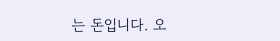는 돈입니다. 오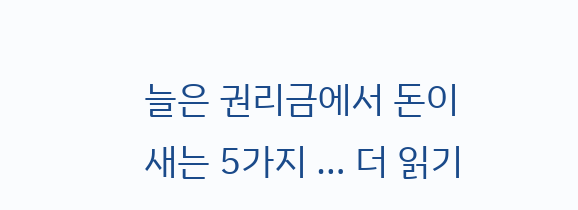늘은 권리금에서 돈이 새는 5가지 … 더 읽기